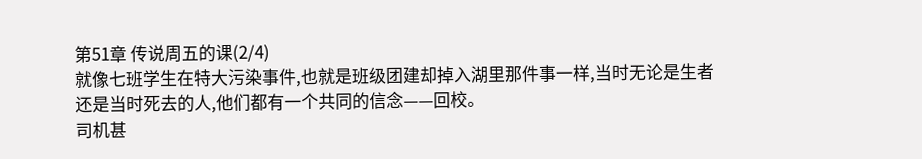第51章 传说周五的课(2/4)
就像七班学生在特大污染事件,也就是班级团建却掉入湖里那件事一样,当时无论是生者还是当时死去的人,他们都有一个共同的信念——回校。
司机甚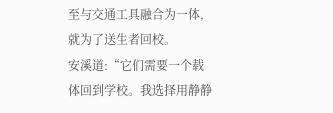至与交通工具融合为一体,就为了送生者回校。
安溪道:“它们需要一个载体回到学校。我选择用静静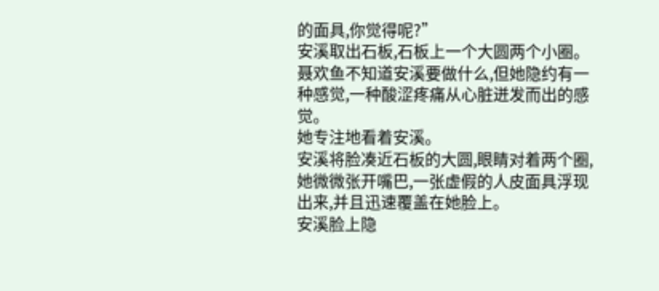的面具,你觉得呢?”
安溪取出石板,石板上一个大圆两个小圈。
聂欢鱼不知道安溪要做什么,但她隐约有一种感觉,一种酸涩疼痛从心脏迸发而出的感觉。
她专注地看着安溪。
安溪将脸凑近石板的大圆,眼睛对着两个圈,她微微张开嘴巴,一张虚假的人皮面具浮现出来,并且迅速覆盖在她脸上。
安溪脸上隐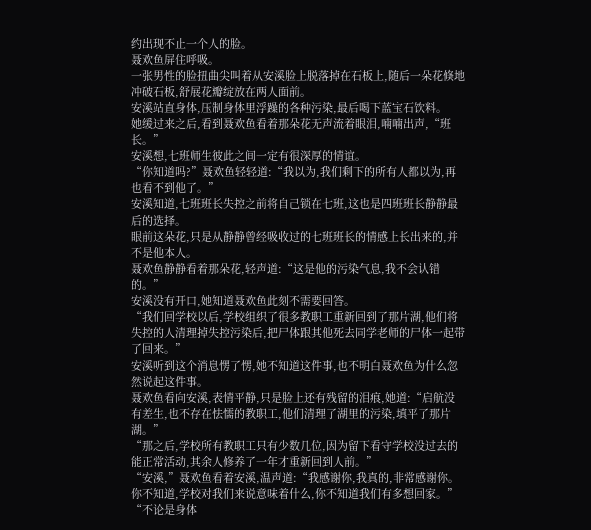约出现不止一个人的脸。
聂欢鱼屏住呼吸。
一张男性的脸扭曲尖叫着从安溪脸上脱落掉在石板上,随后一朵花倏地冲破石板,舒展花瓣绽放在两人面前。
安溪站直身体,压制身体里浮躁的各种污染,最后喝下蓝宝石饮料。
她缓过来之后,看到聂欢鱼看着那朵花无声流着眼泪,喃喃出声,“班长。”
安溪想,七班师生彼此之间一定有很深厚的情谊。
“你知道吗?”聂欢鱼轻轻道:“我以为,我们剩下的所有人都以为,再也看不到他了。”
安溪知道,七班班长失控之前将自己锁在七班,这也是四班班长静静最后的选择。
眼前这朵花,只是从静静曾经吸收过的七班班长的情感上长出来的,并不是他本人。
聂欢鱼静静看着那朵花,轻声道:“这是他的污染气息,我不会认错的。”
安溪没有开口,她知道聂欢鱼此刻不需要回答。
“我们回学校以后,学校组织了很多教职工重新回到了那片湖,他们将失控的人清理掉失控污染后,把尸体跟其他死去同学老师的尸体一起带了回来。”
安溪听到这个消息愣了愣,她不知道这件事,也不明白聂欢鱼为什么忽然说起这件事。
聂欢鱼看向安溪,表情平静,只是脸上还有残留的泪痕,她道:“启航没有差生,也不存在怯懦的教职工,他们清理了湖里的污染,填平了那片湖。”
“那之后,学校所有教职工只有少数几位,因为留下看守学校没过去的能正常活动,其余人修养了一年才重新回到人前。”
“安溪,”聂欢鱼看着安溪,温声道:“我感谢你,我真的,非常感谢你。你不知道,学校对我们来说意味着什么,你不知道我们有多想回家。”
“不论是身体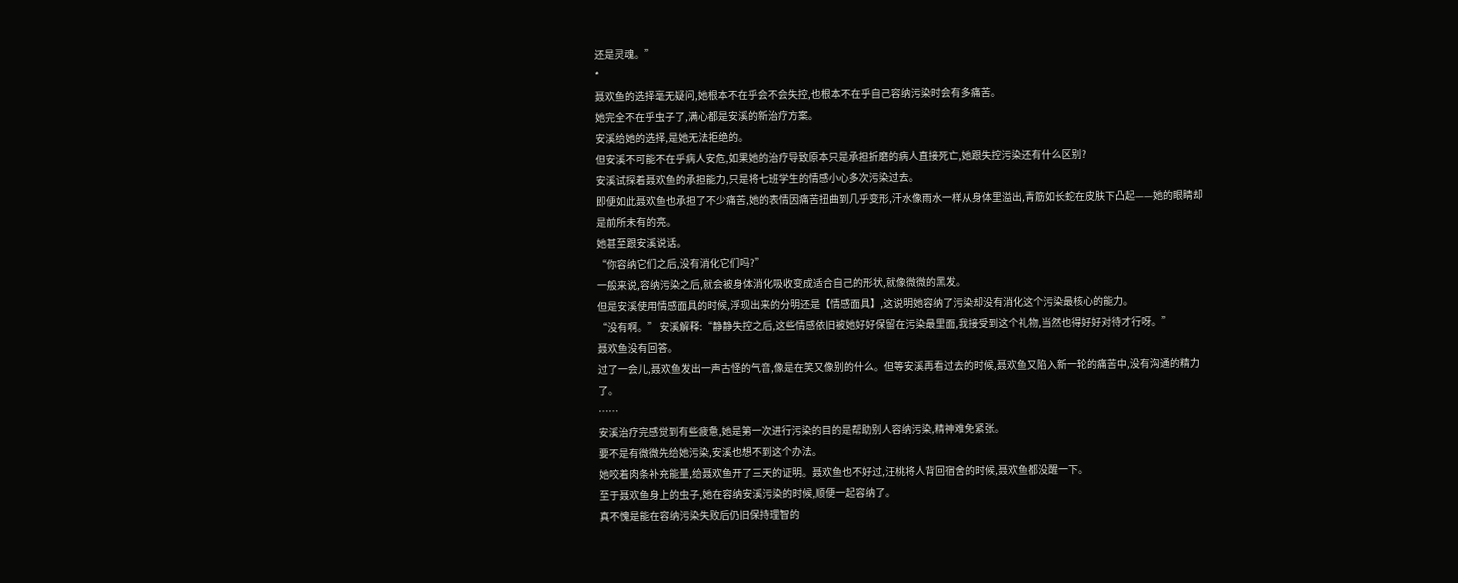还是灵魂。”
*
聂欢鱼的选择毫无疑问,她根本不在乎会不会失控,也根本不在乎自己容纳污染时会有多痛苦。
她完全不在乎虫子了,满心都是安溪的新治疗方案。
安溪给她的选择,是她无法拒绝的。
但安溪不可能不在乎病人安危,如果她的治疗导致原本只是承担折磨的病人直接死亡,她跟失控污染还有什么区别?
安溪试探着聂欢鱼的承担能力,只是将七班学生的情感小心多次污染过去。
即便如此聂欢鱼也承担了不少痛苦,她的表情因痛苦扭曲到几乎变形,汗水像雨水一样从身体里溢出,青筋如长蛇在皮肤下凸起——她的眼睛却是前所未有的亮。
她甚至跟安溪说话。
“你容纳它们之后,没有消化它们吗?”
一般来说,容纳污染之后,就会被身体消化吸收变成适合自己的形状,就像微微的黑发。
但是安溪使用情感面具的时候,浮现出来的分明还是【情感面具】,这说明她容纳了污染却没有消化这个污染最核心的能力。
“没有啊。” 安溪解释:“静静失控之后,这些情感依旧被她好好保留在污染最里面,我接受到这个礼物,当然也得好好对待才行呀。”
聂欢鱼没有回答。
过了一会儿,聂欢鱼发出一声古怪的气音,像是在笑又像别的什么。但等安溪再看过去的时候,聂欢鱼又陷入新一轮的痛苦中,没有沟通的精力了。
……
安溪治疗完感觉到有些疲惫,她是第一次进行污染的目的是帮助别人容纳污染,精神难免紧张。
要不是有微微先给她污染,安溪也想不到这个办法。
她咬着肉条补充能量,给聂欢鱼开了三天的证明。聂欢鱼也不好过,汪桃将人背回宿舍的时候,聂欢鱼都没醒一下。
至于聂欢鱼身上的虫子,她在容纳安溪污染的时候,顺便一起容纳了。
真不愧是能在容纳污染失败后仍旧保持理智的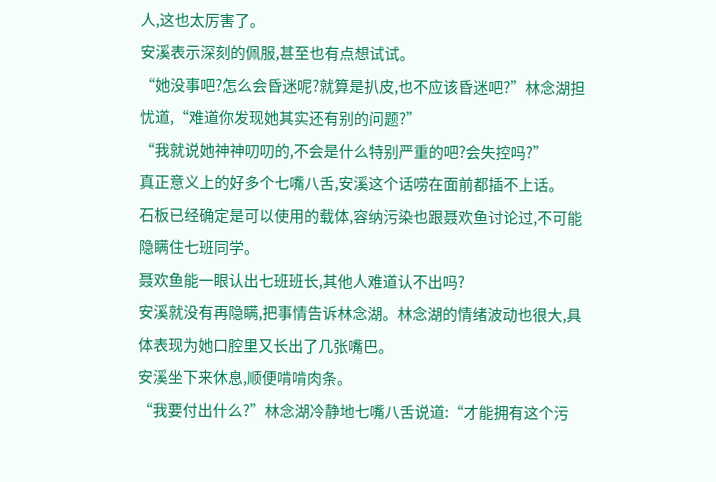人,这也太厉害了。
安溪表示深刻的佩服,甚至也有点想试试。
“她没事吧?怎么会昏迷呢?就算是扒皮,也不应该昏迷吧?”林念湖担忧道,“难道你发现她其实还有别的问题?”
“我就说她神神叨叨的,不会是什么特别严重的吧?会失控吗?”
真正意义上的好多个七嘴八舌,安溪这个话唠在面前都插不上话。
石板已经确定是可以使用的载体,容纳污染也跟聂欢鱼讨论过,不可能隐瞒住七班同学。
聂欢鱼能一眼认出七班班长,其他人难道认不出吗?
安溪就没有再隐瞒,把事情告诉林念湖。林念湖的情绪波动也很大,具体表现为她口腔里又长出了几张嘴巴。
安溪坐下来休息,顺便啃啃肉条。
“我要付出什么?”林念湖冷静地七嘴八舌说道:“才能拥有这个污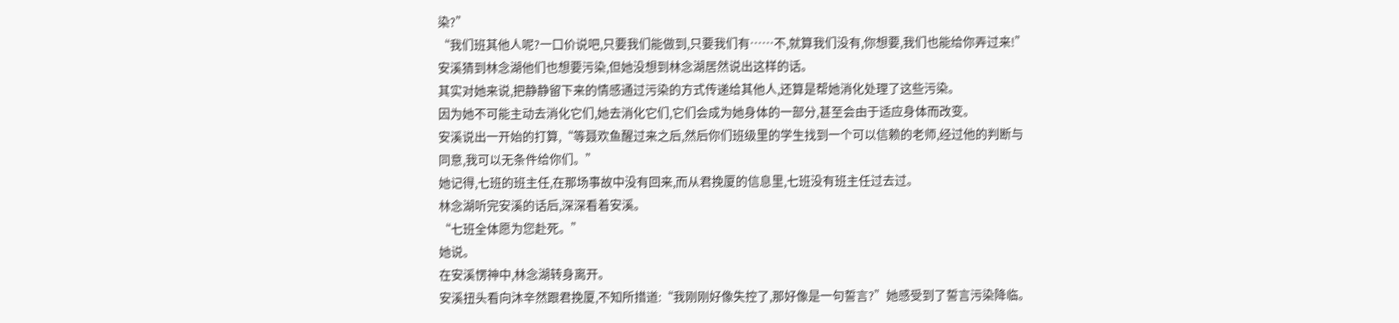染?”
“我们班其他人呢?一口价说吧,只要我们能做到,只要我们有……不,就算我们没有,你想要,我们也能给你弄过来!”
安溪猜到林念湖他们也想要污染,但她没想到林念湖居然说出这样的话。
其实对她来说,把静静留下来的情感通过污染的方式传递给其他人,还算是帮她消化处理了这些污染。
因为她不可能主动去消化它们,她去消化它们,它们会成为她身体的一部分,甚至会由于适应身体而改变。
安溪说出一开始的打算,“等聂欢鱼醒过来之后,然后你们班级里的学生找到一个可以信赖的老师,经过他的判断与同意,我可以无条件给你们。”
她记得,七班的班主任,在那场事故中没有回来,而从君挽厦的信息里,七班没有班主任过去过。
林念湖听完安溪的话后,深深看着安溪。
“七班全体愿为您赴死。”
她说。
在安溪愣神中,林念湖转身离开。
安溪扭头看向沐辛然跟君挽厦,不知所措道:“我刚刚好像失控了,那好像是一句誓言?”她感受到了誓言污染降临。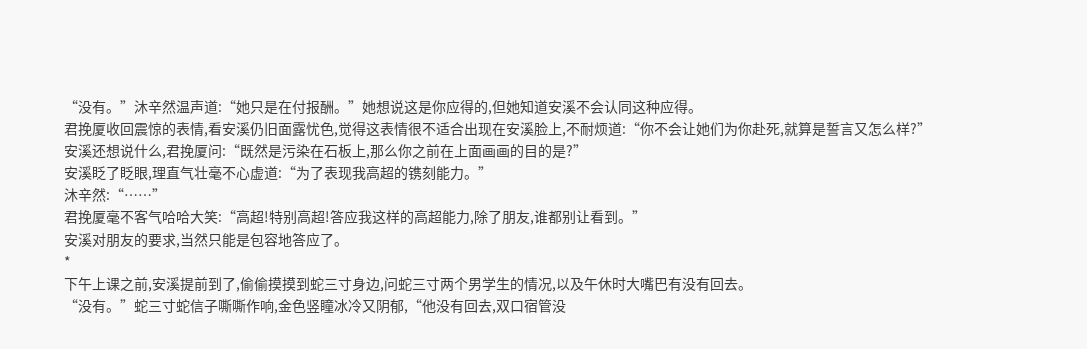“没有。”沐辛然温声道:“她只是在付报酬。”她想说这是你应得的,但她知道安溪不会认同这种应得。
君挽厦收回震惊的表情,看安溪仍旧面露忧色,觉得这表情很不适合出现在安溪脸上,不耐烦道:“你不会让她们为你赴死,就算是誓言又怎么样?”
安溪还想说什么,君挽厦问:“既然是污染在石板上,那么你之前在上面画画的目的是?”
安溪眨了眨眼,理直气壮毫不心虚道:“为了表现我高超的镌刻能力。”
沐辛然:“……”
君挽厦毫不客气哈哈大笑:“高超!特别高超!答应我这样的高超能力,除了朋友,谁都别让看到。”
安溪对朋友的要求,当然只能是包容地答应了。
*
下午上课之前,安溪提前到了,偷偷摸摸到蛇三寸身边,问蛇三寸两个男学生的情况,以及午休时大嘴巴有没有回去。
“没有。”蛇三寸蛇信子嘶嘶作响,金色竖瞳冰冷又阴郁,“他没有回去,双口宿管没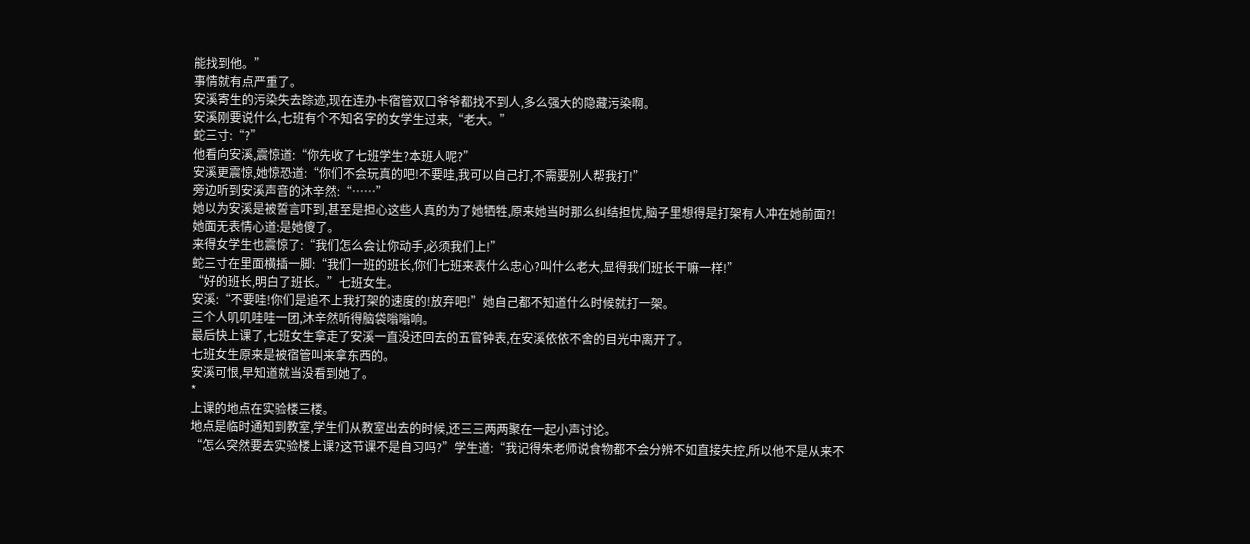能找到他。”
事情就有点严重了。
安溪寄生的污染失去踪迹,现在连办卡宿管双口爷爷都找不到人,多么强大的隐藏污染啊。
安溪刚要说什么,七班有个不知名字的女学生过来,“老大。”
蛇三寸:“?”
他看向安溪,震惊道:“你先收了七班学生?本班人呢?”
安溪更震惊,她惊恐道:“你们不会玩真的吧!不要哇,我可以自己打,不需要别人帮我打!”
旁边听到安溪声音的沐辛然:“……”
她以为安溪是被誓言吓到,甚至是担心这些人真的为了她牺牲,原来她当时那么纠结担忧,脑子里想得是打架有人冲在她前面?!
她面无表情心道:是她傻了。
来得女学生也震惊了:“我们怎么会让你动手,必须我们上!”
蛇三寸在里面横插一脚:“我们一班的班长,你们七班来表什么忠心?叫什么老大,显得我们班长干嘛一样!”
“好的班长,明白了班长。”七班女生。
安溪:“不要哇!你们是追不上我打架的速度的!放弃吧!”她自己都不知道什么时候就打一架。
三个人叽叽哇哇一团,沐辛然听得脑袋嗡嗡响。
最后快上课了,七班女生拿走了安溪一直没还回去的五官钟表,在安溪依依不舍的目光中离开了。
七班女生原来是被宿管叫来拿东西的。
安溪可恨,早知道就当没看到她了。
*
上课的地点在实验楼三楼。
地点是临时通知到教室,学生们从教室出去的时候,还三三两两聚在一起小声讨论。
“怎么突然要去实验楼上课?这节课不是自习吗?”学生道:“我记得朱老师说食物都不会分辨不如直接失控,所以他不是从来不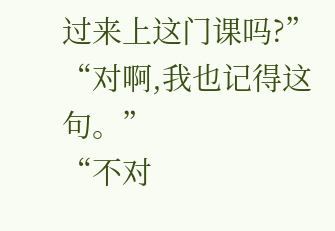过来上这门课吗?”
“对啊,我也记得这句。”
“不对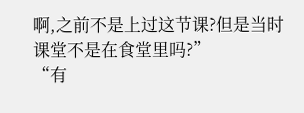啊,之前不是上过这节课?但是当时课堂不是在食堂里吗?”
“有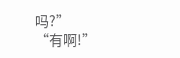吗?”
“有啊!”